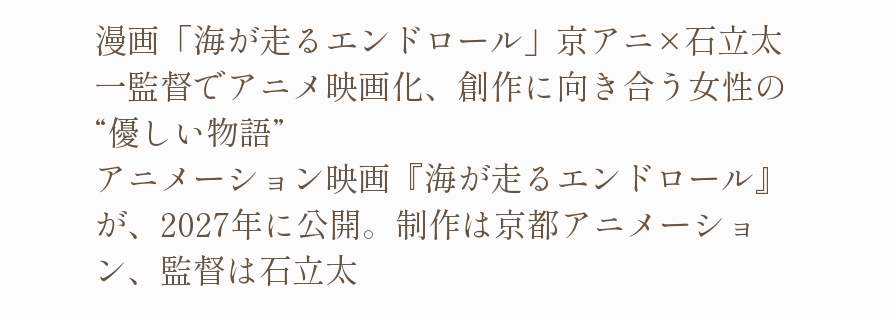漫画「海が走るエンドロール」京アニ×石立太一監督でアニメ映画化、創作に向き合う女性の“優しい物語”
アニメーション映画『海が走るエンドロール』が、2027年に公開。制作は京都アニメーション、監督は石立太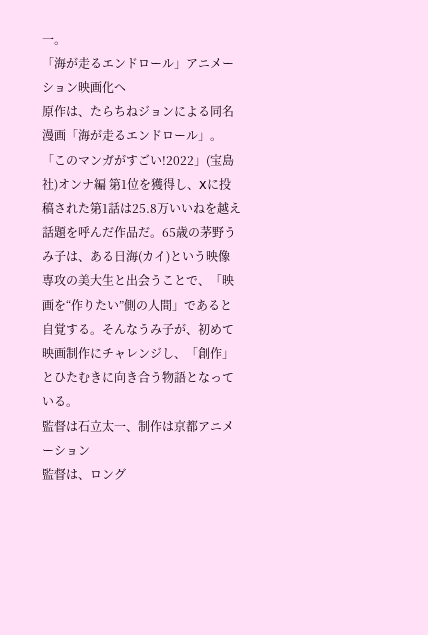一。
「海が走るエンドロール」アニメーション映画化へ
原作は、たらちねジョンによる同名漫画「海が走るエンドロール」。「このマンガがすごい!2022」(宝島社)オンナ編 第1位を獲得し、Xに投稿された第1話は25.8万いいねを越え話題を呼んだ作品だ。65歳の茅野うみ子は、ある日海(カイ)という映像専攻の美大生と出会うことで、「映画を“作りたい”側の人間」であると自覚する。そんなうみ子が、初めて映画制作にチャレンジし、「創作」とひたむきに向き合う物語となっている。
監督は石立太一、制作は京都アニメーション
監督は、ロング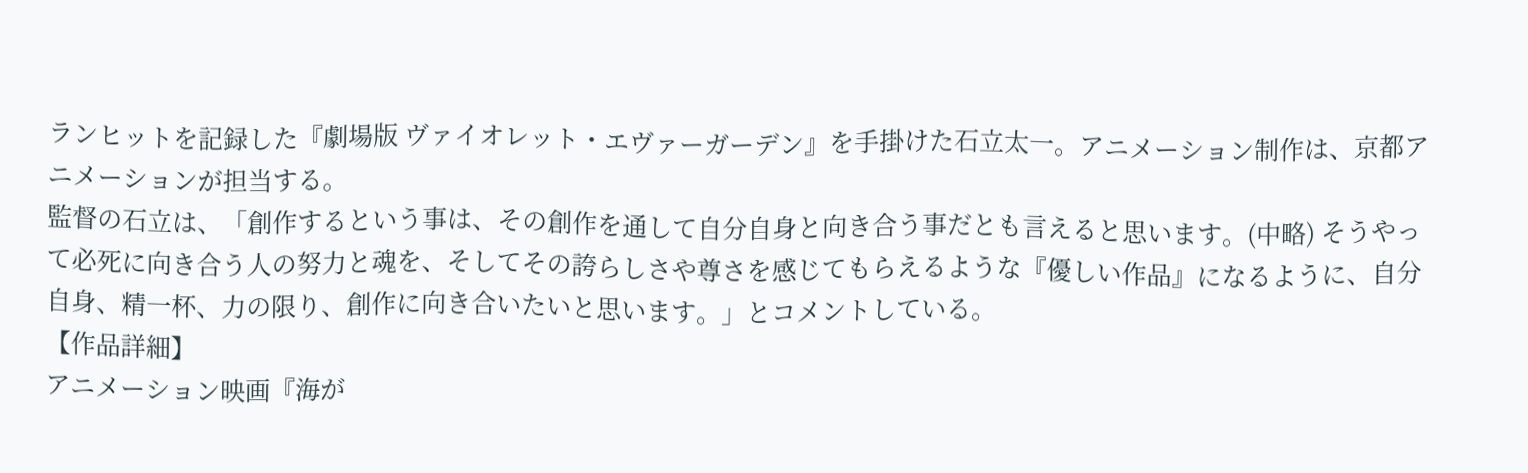ランヒットを記録した『劇場版 ヴァイオレット・エヴァーガーデン』を手掛けた石立太一。アニメーション制作は、京都アニメーションが担当する。
監督の石立は、「創作するという事は、その創作を通して自分自身と向き合う事だとも言えると思います。(中略) そうやって必死に向き合う人の努力と魂を、そしてその誇らしさや尊さを感じてもらえるような『優しい作品』になるように、自分自身、精一杯、力の限り、創作に向き合いたいと思います。」とコメントしている。
【作品詳細】
アニメーション映画『海が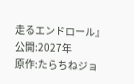走るエンドロール』
公開:2027年
原作:たらちねジョ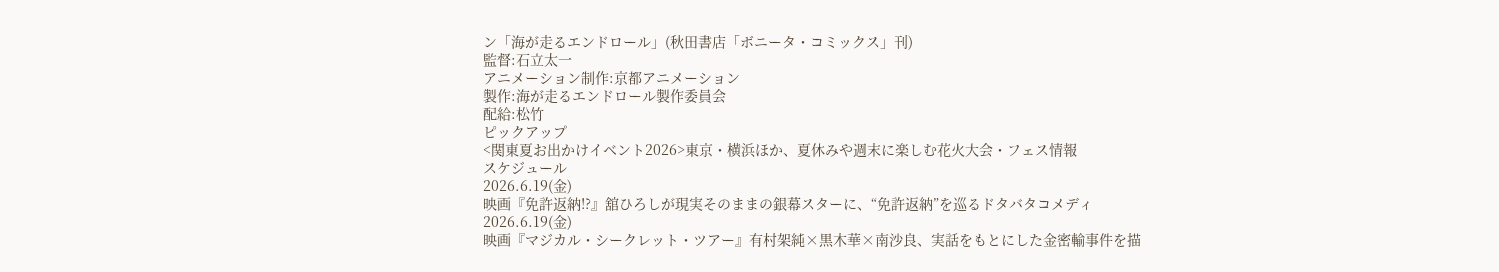ン「海が走るエンドロール」(秋田書店「ボニータ・コミックス」刊)
監督:石立太一
アニメーション制作:京都アニメーション
製作:海が走るエンドロール製作委員会
配給:松竹
ピックアップ
<関東夏お出かけイベント2026>東京・横浜ほか、夏休みや週末に楽しむ花火大会・フェス情報
スケジュール
2026.6.19(金)
映画『免許返納!?』舘ひろしが現実そのままの銀幕スターに、“免許返納”を巡るドタバタコメディ
2026.6.19(金)
映画『マジカル・シークレット・ツアー』有村架純×黒木華×南沙良、実話をもとにした金密輸事件を描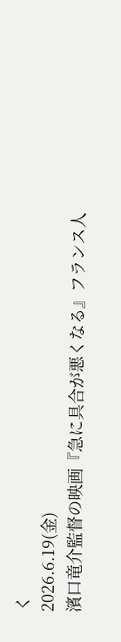く
2026.6.19(金)
濱口竜介監督の映画『急に具合が悪くなる』フランス人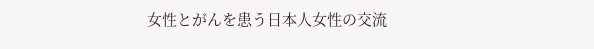女性とがんを患う日本人女性の交流